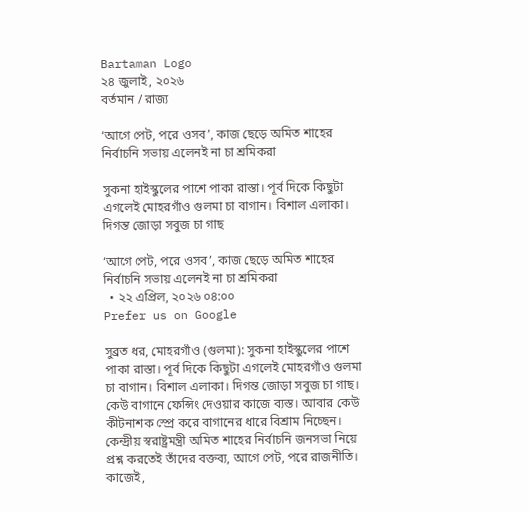Bartaman Logo
২৪ জুলাই, ২০২৬
বর্তমান / রাজ্য

‘আগে পেট, পরে ওসব’, কাজ ছেড়ে অমিত শাহের নির্বাচনি সভায় এলেনই না চা শ্রমিকরা

সুকনা হাইস্কুলের পাশে পাকা রাস্তা। পূর্ব দিকে কিছুটা এগলেই মোহরগাঁও গুলমা চা বাগান। বিশাল এলাকা। দিগন্ত জোড়া সবুজ চা গাছ

‘আগে পেট, পরে ওসব’, কাজ ছেড়ে অমিত শাহের নির্বাচনি সভায় এলেনই না চা শ্রমিকরা
  • ২২ এপ্রিল, ২০২৬ ০৪:০০
Prefer us on Google

সুব্রত ধর, মোহরগাঁও (গুলমা): সুকনা হাইস্কুলের পাশে পাকা রাস্তা। পূর্ব দিকে কিছুটা এগলেই মোহরগাঁও গুলমা চা বাগান। বিশাল এলাকা। দিগন্ত জোড়া সবুজ চা গাছ। কেউ বাগানে ফেন্সিং দেওয়ার কাজে ব্যস্ত। আবার কেউ কীটনাশক স্প্রে করে বাগানের ধারে বিশ্রাম নিচ্ছেন। কেন্দ্রীয় স্বরাষ্ট্রমন্ত্রী অমিত শাহের নির্বাচনি জনসভা নিয়ে প্রশ্ন করতেই তাঁদের বক্তব্য, আগে পেট, পরে রাজনীতি। কাজেই,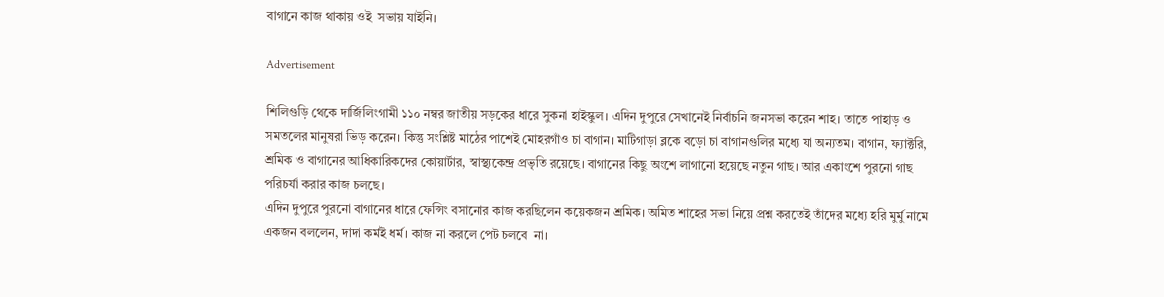বাগানে কাজ থাকায় ওই  সভায় যাইনি।

Advertisement

শিলিগুড়ি থেকে দার্জিলিংগামী ১১০ নম্বর জাতীয় সড়কের ধারে সুকনা হাইস্কুল। এদিন দুপুরে সেখানেই নির্বাচনি জনসভা করেন শাহ। তাতে পাহাড় ও সমতলের মানুষরা ভিড় করেন। কিন্তু সংশ্লিষ্ট মাঠের পাশেই মোহরগাঁও চা বাগান। মাটিগাড়া ব্লকে বড়ো চা বাগানগুলির মধ্যে যা অন্যতম। বাগান, ফ্যাক্টরি, শ্রমিক ও বাগানের আধিকারিকদের কোয়ার্টার, স্বাস্থ্যকেন্দ্র প্রভৃতি রয়েছে। বাগানের কিছু অংশে লাগানো হয়েছে নতুন গাছ। আর একাংশে পুরনো গাছ পরিচর্যা করার কাজ চলছে।
এদিন দুপুরে পুরনো বাগানের ধারে ফেন্সিং বসানোর কাজ করছিলেন কয়েকজন শ্রমিক। অমিত শাহের সভা নিয়ে প্রশ্ন করতেই তাঁদের মধ্যে হরি মুর্মু নামে একজন বললেন, দাদা কর্মই ধর্ম। কাজ না করলে পেট চলবে  না।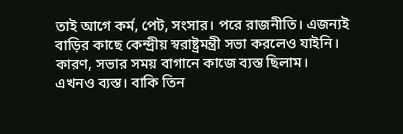তাই আগে কর্ম, পেট, সংসার। পরে রাজনীতি। এজন্যই বাড়ির কাছে কেন্দ্রীয় স্বরাষ্ট্রমন্ত্রী সভা করলেও যাইনি। কারণ, সভার সময় বাগানে কাজে ব্যস্ত ছিলাম। এখনও ব্যস্ত। বাকি তিন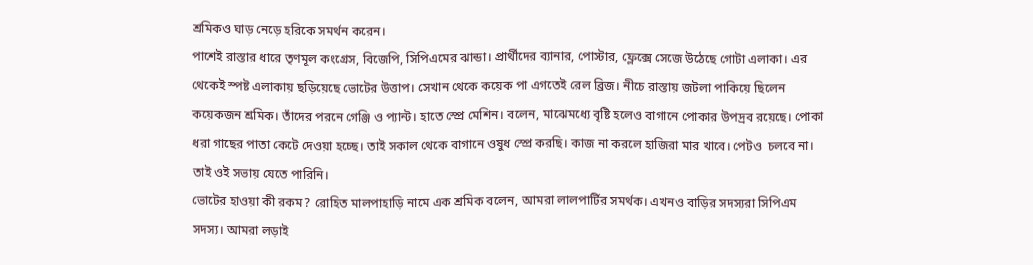শ্রমিকও ঘাড় নেড়ে হরিকে সমর্থন করেন।
পাশেই রাস্তার ধারে তৃণমূল কংগ্রেস, বিজেপি, সিপিএমের ঝান্ডা। প্রার্থীদের ব্যানার, পোস্টার, ফ্লেক্সে সেজে উঠেছে গোটা এলাকা। এর থেকেই স্পষ্ট এলাকায় ছড়িয়েছে ভোটের উত্তাপ। সেখান থেকে কয়েক পা এগতেই রেল ব্রিজ। নীচে রাস্তায় জটলা পাকিয়ে ছিলেন কয়েকজন শ্রমিক। তাঁদের পরনে গেঞ্জি ও প্যান্ট। হাতে স্প্রে মেশিন। বলেন, মাঝেমধ্যে বৃষ্টি হলেও বাগানে পোকার উপদ্রব রয়েছে। পোকা ধরা গাছের পাতা কেটে দেওয়া হচ্ছে। তাই সকাল থেকে বাগানে ওষুধ স্প্রে করছি। কাজ না করলে হাজিরা মার খাবে। পেটও  চলবে না। তাই ওই সভায় যেতে পারিনি।
ভোটের হাওয়া কী রকম? রোহিত মালপাহাড়ি নামে এক শ্রমিক বলেন, আমরা লালপার্টির সমর্থক। এখনও বাড়ির সদস্যরা সিপিএম সদস্য। আমরা লড়াই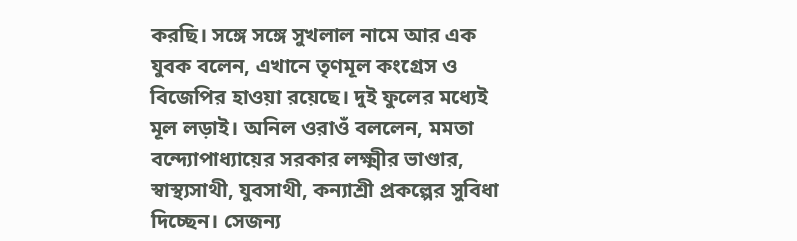করছি। সঙ্গে সঙ্গে সুখলাল নামে আর এক যুবক বলেন, এখানে তৃণমূল কংগ্রেস ও বিজেপির হাওয়া রয়েছে। দুই ফুলের মধ্যেই মূল লড়াই। অনিল ওরাওঁ বললেন, মমতা বন্দ্যোপাধ্যায়ের সরকার লক্ষ্মীর ভাণ্ডার, স্বাস্থ্যসাথী, যুবসাথী, কন্যাশ্রী প্রকল্পের সুবিধা দিচ্ছেন। সেজন্য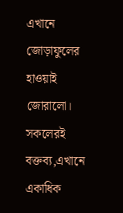এখানে জোড়াফুলের হাওয়াই জোরালো। সকলেরই বক্তব্য,এখানে একাধিক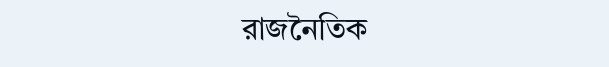রাজনৈতিক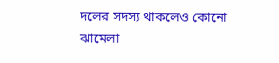দলের সদস্য থাকলেও কোনো ঝামেলা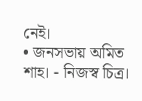নেই।
• জনসভায় অমিত শাহ। - নিজস্ব চিত্র।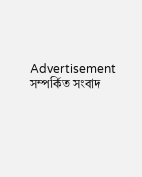Advertisement
সম্পর্কিত সংবাদ